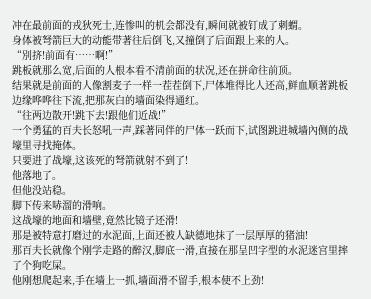冲在最前面的戎狄死士,连惨叫的机会都没有,瞬间就被钉成了刺蝟。
身体被弩箭巨大的动能带著往后倒飞,又撞倒了后面跟上来的人。
“別挤!前面有……啊!”
跳板就那么宽,后面的人根本看不清前面的状况,还在拼命往前顶。
结果就是前面的人像割麦子一样一茬茬倒下,尸体堆得比人还高,鲜血顺著跳板边缘哗哗往下流,把那灰白的墙面染得通红。
“往两边散开!跳下去!跟他们近战!”
一个勇猛的百夫长怒吼一声,踩著同伴的尸体一跃而下,试图跳进城墙內侧的战壕里寻找掩体。
只要进了战壕,这该死的弩箭就射不到了!
他落地了。
但他没站稳。
脚下传来哧溜的滑响。
这战壕的地面和墙壁,竟然比镜子还滑!
那是被特意打磨过的水泥面,上面还被人缺德地抹了一层厚厚的猪油!
那百夫长就像个刚学走路的醉汉,脚底一滑,直接在那呈凹字型的水泥迷宫里摔了个狗吃屎。
他刚想爬起来,手在墙上一抓,墙面滑不留手,根本使不上劲!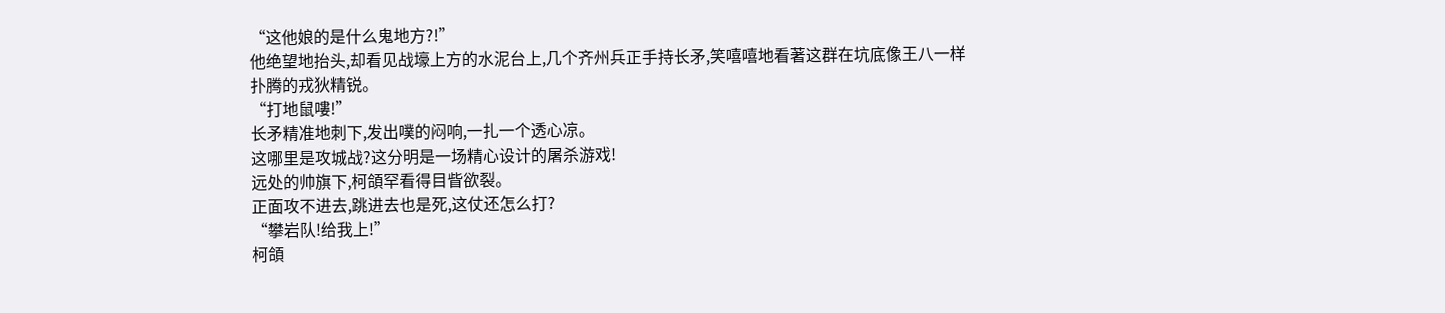“这他娘的是什么鬼地方?!”
他绝望地抬头,却看见战壕上方的水泥台上,几个齐州兵正手持长矛,笑嘻嘻地看著这群在坑底像王八一样扑腾的戎狄精锐。
“打地鼠嘍!”
长矛精准地刺下,发出噗的闷响,一扎一个透心凉。
这哪里是攻城战?这分明是一场精心设计的屠杀游戏!
远处的帅旗下,柯頜罕看得目眥欲裂。
正面攻不进去,跳进去也是死,这仗还怎么打?
“攀岩队!给我上!”
柯頜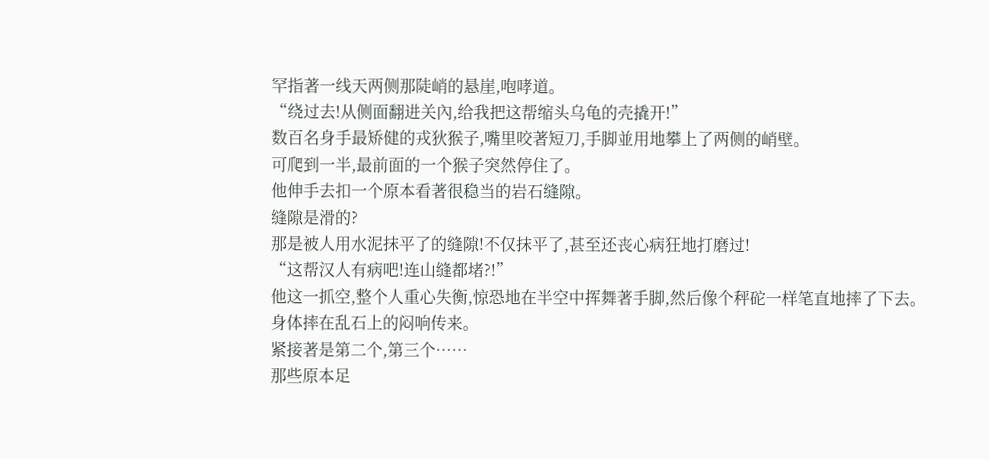罕指著一线天两侧那陡峭的悬崖,咆哮道。
“绕过去!从侧面翻进关內,给我把这帮缩头乌龟的壳撬开!”
数百名身手最矫健的戎狄猴子,嘴里咬著短刀,手脚並用地攀上了两侧的峭壁。
可爬到一半,最前面的一个猴子突然停住了。
他伸手去扣一个原本看著很稳当的岩石缝隙。
缝隙是滑的?
那是被人用水泥抹平了的缝隙!不仅抹平了,甚至还丧心病狂地打磨过!
“这帮汉人有病吧!连山缝都堵?!”
他这一抓空,整个人重心失衡,惊恐地在半空中挥舞著手脚,然后像个秤砣一样笔直地摔了下去。
身体摔在乱石上的闷响传来。
紧接著是第二个,第三个……
那些原本足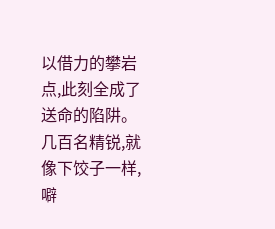以借力的攀岩点,此刻全成了送命的陷阱。
几百名精锐,就像下饺子一样,噼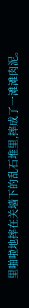里啪啦地摔在关墙下的乱石堆里,摔成了一滩滩肉泥。